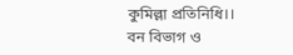কুমিল্লা প্রতিনিধি।।
বন বিভাগ ও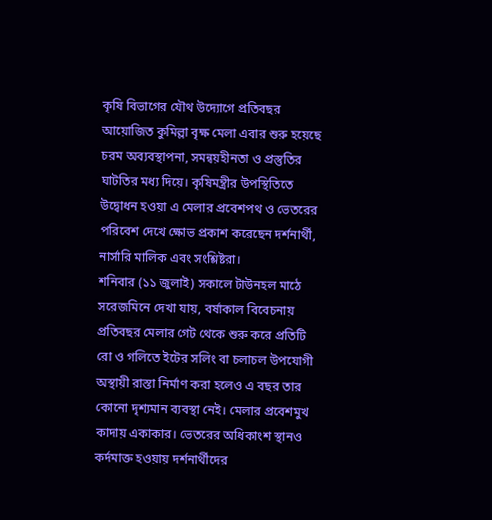কৃষি বিভাগের যৌথ উদ্যোগে প্রতিবছর আয়োজিত কুমিল্লা বৃক্ষ মেলা এবার শুরু হয়েছে চরম অব্যবস্থাপনা, সমন্বয়হীনতা ও প্রস্তুতির ঘাটতির মধ্য দিয়ে। কৃষিমন্ত্রীর উপস্থিতিতে উদ্বোধন হওয়া এ মেলার প্রবেশপথ ও ভেতরের পরিবেশ দেখে ক্ষোভ প্রকাশ করেছেন দর্শনার্থী, নার্সারি মালিক এবং সংশ্লিষ্টরা।
শনিবার (১১ জুলাই) সকালে টাউনহল মাঠে সরেজমিনে দেখা যায়, বর্ষাকাল বিবেচনায় প্রতিবছর মেলার গেট থেকে শুরু করে প্রতিটি রো ও গলিতে ইটের সলিং বা চলাচল উপযোগী অস্থায়ী রাস্তা নির্মাণ করা হলেও এ বছর তার কোনো দৃশ্যমান ব্যবস্থা নেই। মেলার প্রবেশমুখ কাদায় একাকার। ভেতরের অধিকাংশ স্থানও কর্দমাক্ত হওয়ায় দর্শনার্থীদের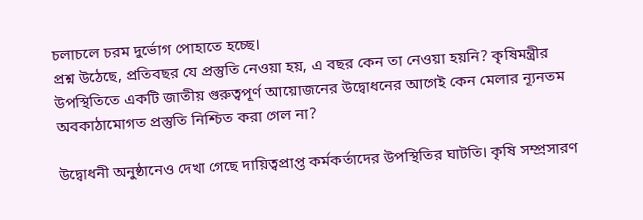চলাচলে চরম দুর্ভোগ পোহাতে হচ্ছে।
প্রশ্ন উঠেছে, প্রতিবছর যে প্রস্তুতি নেওয়া হয়, এ বছর কেন তা নেওয়া হয়নি? কৃষিমন্ত্রীর উপস্থিতিতে একটি জাতীয় গুরুত্বপূর্ণ আয়োজনের উদ্বোধনের আগেই কেন মেলার ন্যূনতম অবকাঠামোগত প্রস্তুতি নিশ্চিত করা গেল না?

উদ্বোধনী অনুষ্ঠানেও দেখা গেছে দায়িত্বপ্রাপ্ত কর্মকর্তাদের উপস্থিতির ঘাটতি। কৃষি সম্প্রসারণ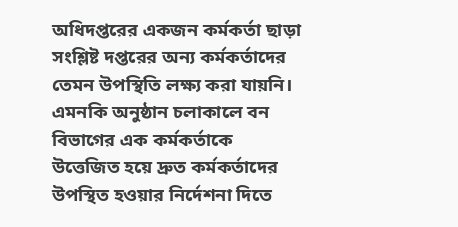অধিদপ্তরের একজন কর্মকর্তা ছাড়া সংশ্লিষ্ট দপ্তরের অন্য কর্মকর্তাদের তেমন উপস্থিতি লক্ষ্য করা যায়নি। এমনকি অনুষ্ঠান চলাকালে বন বিভাগের এক কর্মকর্তাকে উত্তেজিত হয়ে দ্রুত কর্মকর্তাদের উপস্থিত হওয়ার নির্দেশনা দিতে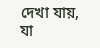দেখা যায়, যা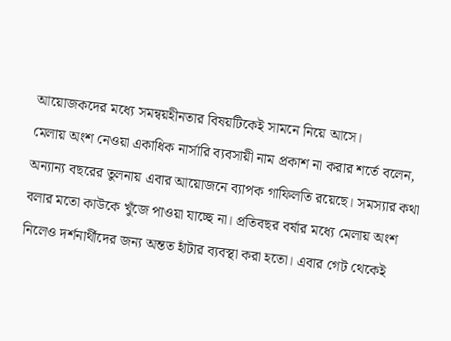আয়োজকদের মধ্যে সমন্বয়হীনতার বিষয়টিকেই সামনে নিয়ে আসে।
মেলায় অংশ নেওয়া একাধিক নার্সারি ব্যবসায়ী নাম প্রকাশ না করার শর্তে বলেন, অন্যান্য বছরের তুলনায় এবার আয়োজনে ব্যাপক গাফিলতি রয়েছে। সমস্যার কথা বলার মতো কাউকে খুঁজে পাওয়া যাচ্ছে না। প্রতিবছর বর্ষার মধ্যে মেলায় অংশ নিলেও দর্শনার্থীদের জন্য অন্তত হাঁটার ব্যবস্থা করা হতো। এবার গেট থেকেই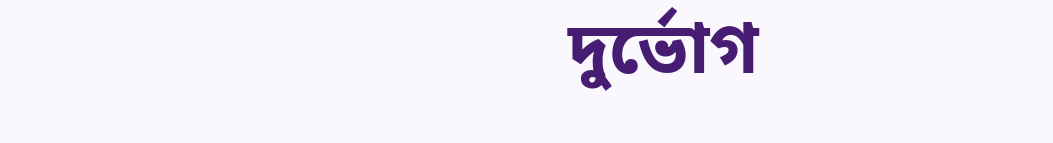দুর্ভোগ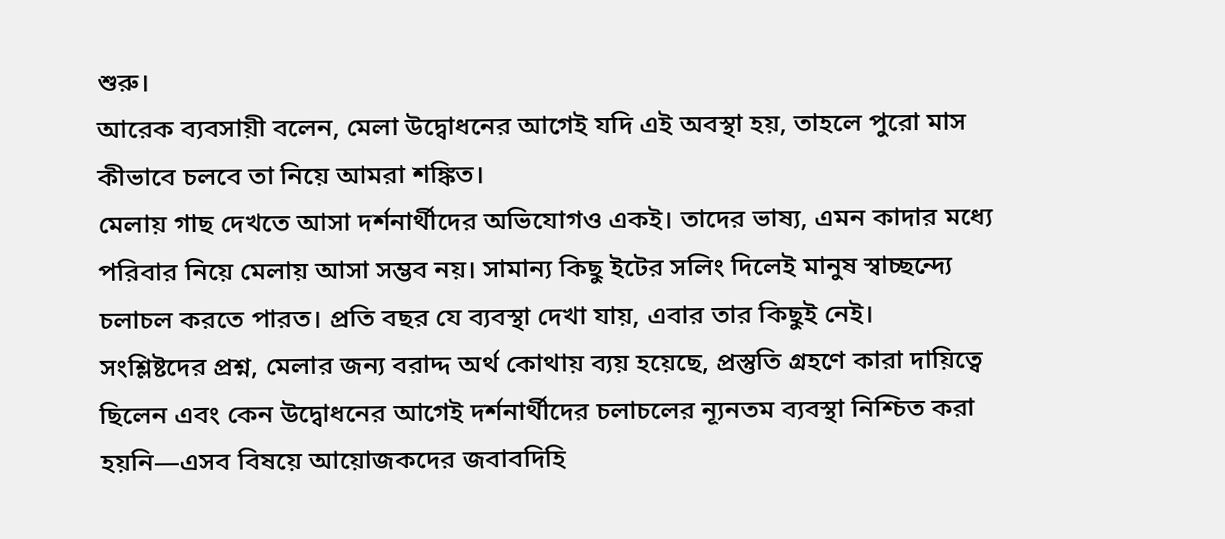শুরু।
আরেক ব্যবসায়ী বলেন, মেলা উদ্বোধনের আগেই যদি এই অবস্থা হয়, তাহলে পুরো মাস কীভাবে চলবে তা নিয়ে আমরা শঙ্কিত।
মেলায় গাছ দেখতে আসা দর্শনার্থীদের অভিযোগও একই। তাদের ভাষ্য, এমন কাদার মধ্যে পরিবার নিয়ে মেলায় আসা সম্ভব নয়। সামান্য কিছু ইটের সলিং দিলেই মানুষ স্বাচ্ছন্দ্যে চলাচল করতে পারত। প্রতি বছর যে ব্যবস্থা দেখা যায়, এবার তার কিছুই নেই।
সংশ্লিষ্টদের প্রশ্ন, মেলার জন্য বরাদ্দ অর্থ কোথায় ব্যয় হয়েছে, প্রস্তুতি গ্রহণে কারা দায়িত্বে ছিলেন এবং কেন উদ্বোধনের আগেই দর্শনার্থীদের চলাচলের ন্যূনতম ব্যবস্থা নিশ্চিত করা হয়নি—এসব বিষয়ে আয়োজকদের জবাবদিহি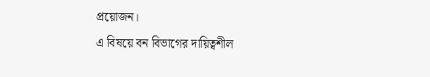প্রয়োজন।
এ বিষয়ে বন বিভাগের দায়িত্বশীল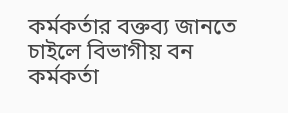কর্মকর্তার বক্তব্য জানতে চাইলে বিভাগীয় বন কর্মকর্তা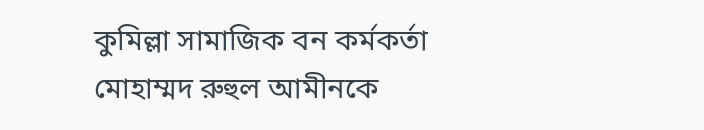কুমিল্লা সামাজিক বন কর্মকর্তা মোহাম্মদ রুহুল আমীনকে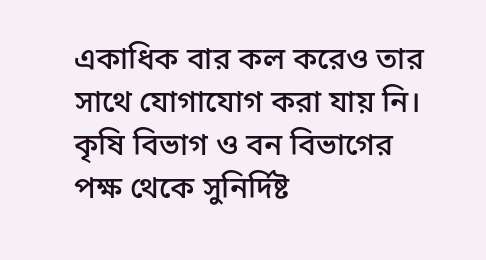একাধিক বার কল করেও তার সাথে যোগাযোগ করা যায় নি।
কৃষি বিভাগ ও বন বিভাগের পক্ষ থেকে সুনির্দিষ্ট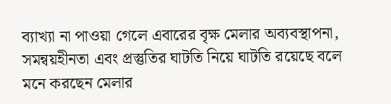ব্যাখ্যা না পাওয়া গেলে এবারের বৃক্ষ মেলার অব্যবস্থাপনা, সমন্বয়হীনতা এবং প্রস্তুতির ঘাটতি নিয়ে ঘাটতি রয়েছে বলে মনে করছেন মেলার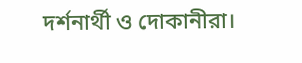দর্শনার্থী ও দোকানীরা।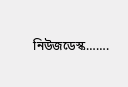নিউজডেস্ক…….